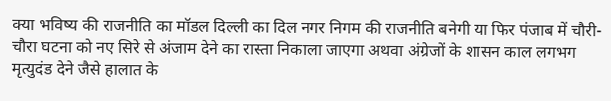क्या भविष्य की राजनीति का मॉडल दिल्ली का दिल नगर निगम की राजनीति बनेगी या फिर पंजाब में चौरी-चौरा घटना को नए सिरे से अंजाम देने का रास्ता निकाला जाएगा अथवा अंग्रेजों के शासन काल लगभग मृत्युदंड देने जैसे हालात के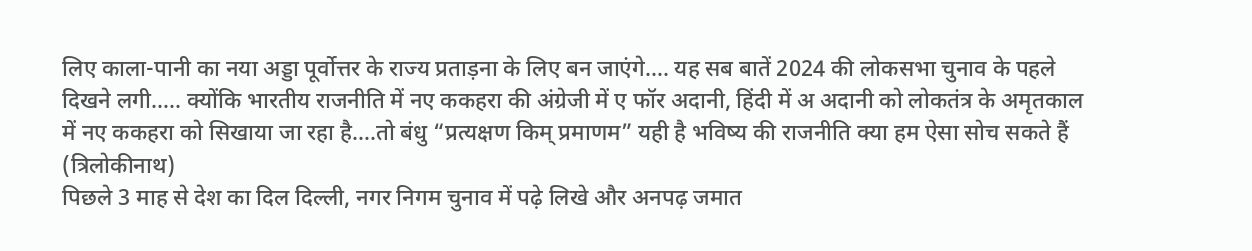लिए काला-पानी का नया अड्डा पूर्वोत्तर के राज्य प्रताड़ना के लिए बन जाएंगे…. यह सब बातें 2024 की लोकसभा चुनाव के पहले दिखने लगी….. क्योंकि भारतीय राजनीति में नए ककहरा की अंग्रेजी में ए फॉर अदानी, हिंदी में अ अदानी को लोकतंत्र के अमृतकाल में नए ककहरा को सिखाया जा रहा है….तो बंधु “प्रत्यक्षण किम् प्रमाणम” यही है भविष्य की राजनीति क्या हम ऐसा सोच सकते हैं (त्रिलोकीनाथ)
पिछले 3 माह से देश का दिल दिल्ली, नगर निगम चुनाव में पढ़े लिखे और अनपढ़ जमात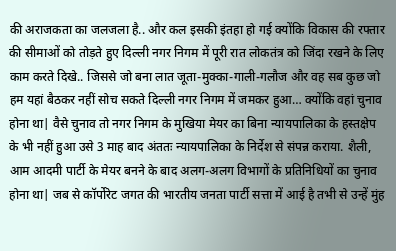की अराजकता का जलजला है.. और कल इसकी इंतहा हो गई क्योंकि विकास की रफ्तार की सीमाओं को तोड़ते हुए दिल्ली नगर निगम में पूरी रात लोकतंत्र को जिंदा रखने के लिए काम करते दिखे.. जिससे जो बना लात जूता-मुक्का-गाली-गलौज और वह सब कुछ जो हम यहां बैठकर नहीं सोच सकते दिल्ली नगर निगम में जमकर हुआ… क्योंकि वहां चुनाव होना था| वैसे चुनाव तो नगर निगम के मुखिया मेयर का बिना न्यायपालिका के हस्तक्षेप के भी नहीं हुआ उसे 3 माह बाद अंततः न्यायपालिका के निर्देश से संपन्न कराया. शैली, आम आदमी पार्टी के मेयर बनने के बाद अलग-अलग विभागों के प्रतिनिधियों का चुनाव होना था| जब से कॉर्पोरेट जगत की भारतीय जनता पार्टी सत्ता में आई है तभी से उन्हें मुंह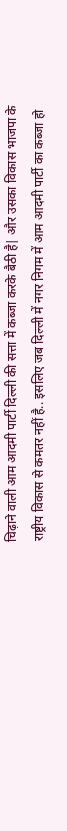चिढ़ाने वाली आम आदमी पार्टी दिल्ली की सत्ता में कब्जा करके बैठी है| और उसका विकास भाजपा के राष्ट्रीय विकास से कमतर नहीं है.. इसलिए जब दिल्ली में नगर निगम में आम आदमी पार्टी का कब्जा हो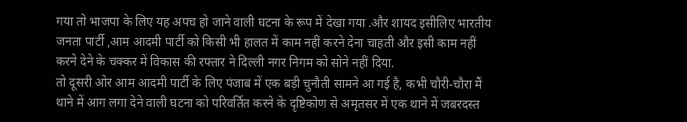गया तो भाजपा के लिए यह अपच हो जाने वाली घटना के रूप में देखा गया .और शायद इसीलिए भारतीय जनता पार्टी ,आम आदमी पार्टी को किसी भी हालत में काम नहीं करने देना चाहती और इसी काम नहीं करने देने के चक्कर में विकास की रफ्तार ने दिल्ली नगर निगम को सोने नहीं दिया.
तो दूसरी ओर आम आदमी पार्टी के लिए पंजाब में एक बड़ी चुनौती सामने आ गई है, कभी चौरी-चौरा मैं थाने में आग लगा देने वाली घटना को परिवर्तित करने के दृष्टिकोण से अमृतसर में एक थाने में जबरदस्त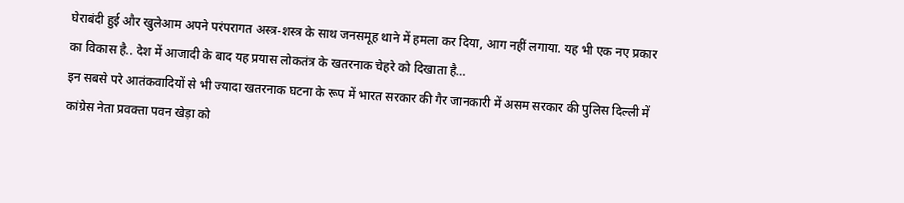घेराबंदी हुई और खुलेआम अपने परंपरागत अस्त्र-शस्त्र के साथ जनसमूह थाने में हमला कर दिया, आग नहीं लगाया. यह भी एक नए प्रकार का विकास है.. देश में आजादी के बाद यह प्रयास लोकतंत्र के खतरनाक चेहरे को दिखाता है…
इन सबसे परे आतंकवादियों से भी ज्यादा खतरनाक घटना के रूप में भारत सरकार की गैर जानकारी में असम सरकार की पुलिस दिल्ली में कांग्रेस नेता प्रवक्ता पवन खेड़ा को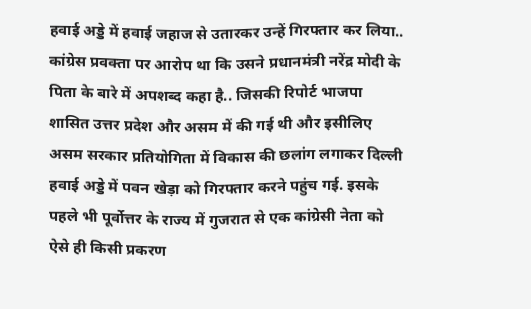हवाई अड्डे में हवाई जहाज से उतारकर उन्हें गिरफ्तार कर लिया.. कांग्रेस प्रवक्ता पर आरोप था कि उसने प्रधानमंत्री नरेंद्र मोदी के पिता के बारे में अपशब्द कहा है.. जिसकी रिपोर्ट भाजपा शासित उत्तर प्रदेश और असम में की गई थी और इसीलिए असम सरकार प्रतियोगिता में विकास की छलांग लगाकर दिल्ली हवाई अड्डे में पवन खेड़ा को गिरफ्तार करने पहुंच गई. इसके पहले भी पूर्वोत्तर के राज्य में गुजरात से एक कांग्रेसी नेता को ऐसे ही किसी प्रकरण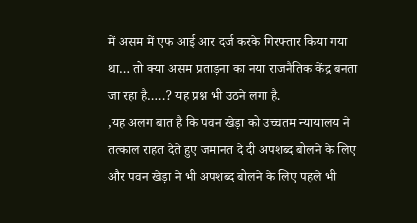में असम में एफ आई आर दर्ज करके गिरफ्तार किया गया था… तो क्या असम प्रताड़ना का नया राजनैतिक केंद्र बनता जा रहा है…..? यह प्रश्न भी उठने लगा है.
,यह अलग बात है कि पवन खेड़ा को उच्चतम न्यायालय ने तत्काल राहत देते हुए जमानत दे दी अपशब्द बोलने के लिए और पवन खेड़ा ने भी अपशब्द बोलने के लिए पहले भी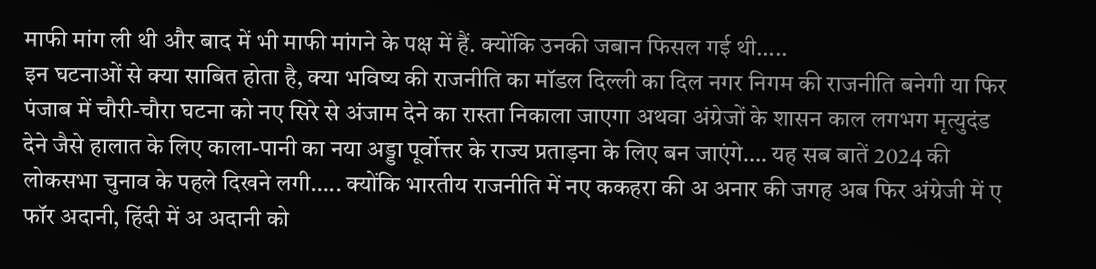माफी मांग ली थी और बाद में भी माफी मांगने के पक्ष में हैं. क्योंकि उनकी जबान फिसल गई थी…..
इन घटनाओं से क्या साबित होता है, क्या भविष्य की राजनीति का मॉडल दिल्ली का दिल नगर निगम की राजनीति बनेगी या फिर पंजाब में चौरी-चौरा घटना को नए सिरे से अंजाम देने का रास्ता निकाला जाएगा अथवा अंग्रेजों के शासन काल लगभग मृत्युदंड देने जैसे हालात के लिए काला-पानी का नया अड्डा पूर्वोत्तर के राज्य प्रताड़ना के लिए बन जाएंगे…. यह सब बातें 2024 की लोकसभा चुनाव के पहले दिखने लगी….. क्योंकि भारतीय राजनीति में नए ककहरा की अ अनार की जगह अब फिर अंग्रेजी में ए फॉर अदानी, हिंदी में अ अदानी को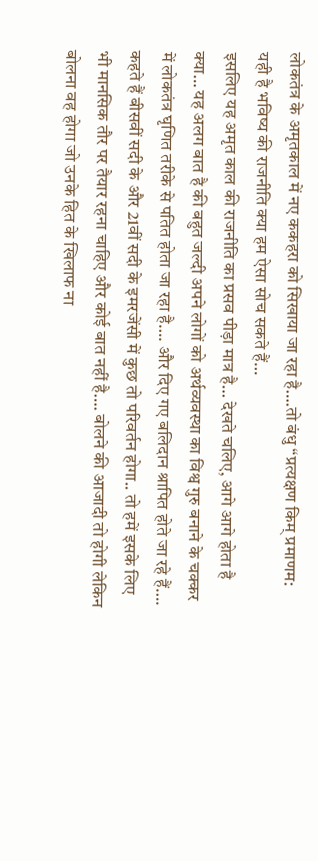लोकतंत्र के अमृतकाल में नए ककहरा को सिखाया जा रहा है….तो बंधु “प्रत्यक्षण किम् प्रमाणम: यही है भविष्य की राजनीति क्या हम ऐसा सोच सकते हैं…
इसलिए यह अमृत काल की राजनीति का प्रसव पीड़ा मात्र है… देखते चलिए, आगे आगे होता है क्या… यह अलग बात है की बहुत जल्दी अपने लोगों को अर्थव्यवस्था का विश्व गुरु बनाने के चक्कर में लोकतंत्र घृणित तरीके से पतित होता जा रहा है…. और दिए गए बलिदान श्रापित होते जा रहे हैं…. कहते हैं बीसवीं सदी के और 21वीं सदी के इमरजेंसी में कुछ तो परिवर्तन होगा.. तो हमें इसके लिए भी मानसिक तौर पर तैयार रहना चाहिए और कोई बात नहीं है…. बोलने की आजादी तो होगी लेकिन बोलना वह होगा जो उनके हित के खिलाफ ना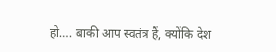हो…. बाकी आप स्वतंत्र हैं, क्योंकि देश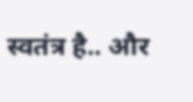स्वतंत्र है.. और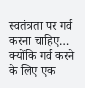स्वतंत्रता पर गर्व करना चाहिए… क्योंकि गर्व करने के लिए एक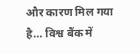और कारण मिल गया है… विश्व बैंक में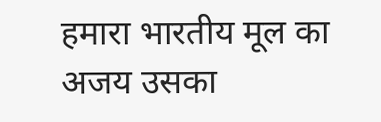हमारा भारतीय मूल का अजय उसका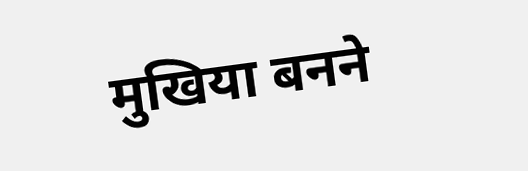मुखिया बनने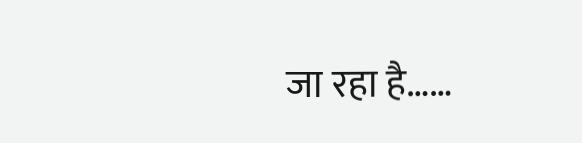जा रहा है……